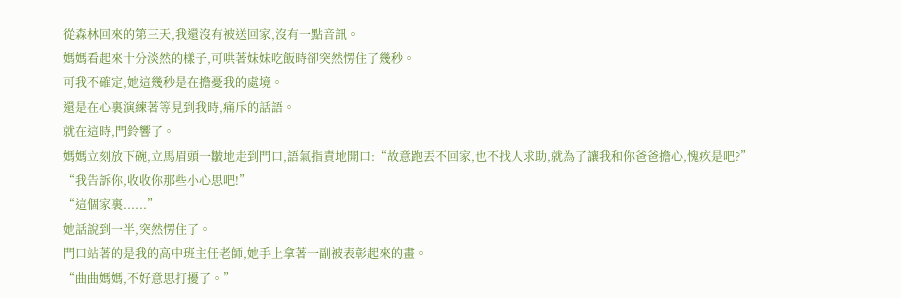從森林回來的第三天,我還沒有被送回家,沒有一點音訊。
媽媽看起來十分淡然的樣子,可哄著妹妹吃飯時卻突然愣住了幾秒。
可我不確定,她這幾秒是在擔憂我的處境。
還是在心裏演練著等見到我時,痛斥的話語。
就在這時,門鈴響了。
媽媽立刻放下碗,立馬眉頭一皺地走到門口,語氣指責地開口:“故意跑丟不回家,也不找人求助,就為了讓我和你爸爸擔心,愧疚是吧?”
“我告訴你,收收你那些小心思吧!”
“這個家裏......”
她話說到一半,突然愣住了。
門口站著的是我的高中班主任老師,她手上拿著一副被表彰起來的畫。
“曲曲媽媽,不好意思打擾了。”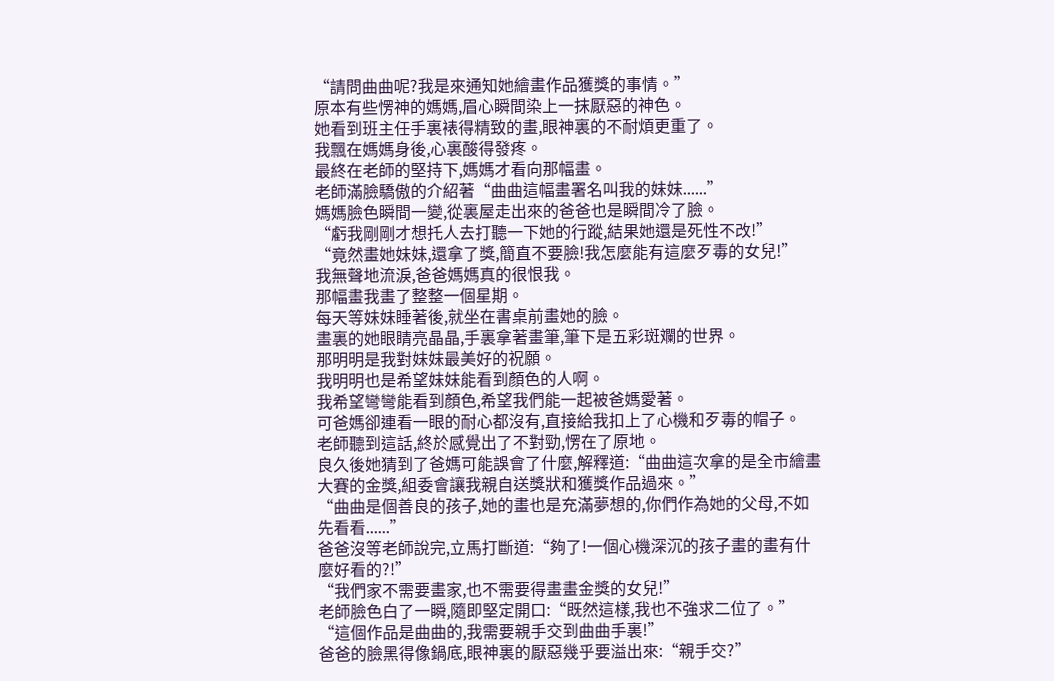“請問曲曲呢?我是來通知她繪畫作品獲獎的事情。”
原本有些愣神的媽媽,眉心瞬間染上一抹厭惡的神色。
她看到班主任手裏裱得精致的畫,眼神裏的不耐煩更重了。
我飄在媽媽身後,心裏酸得發疼。
最終在老師的堅持下,媽媽才看向那幅畫。
老師滿臉驕傲的介紹著“曲曲這幅畫署名叫我的妹妹......”
媽媽臉色瞬間一變,從裏屋走出來的爸爸也是瞬間冷了臉。
“虧我剛剛才想托人去打聽一下她的行蹤,結果她還是死性不改!”
“竟然畫她妹妹,還拿了獎,簡直不要臉!我怎麼能有這麼歹毒的女兒!”
我無聲地流淚,爸爸媽媽真的很恨我。
那幅畫我畫了整整一個星期。
每天等妹妹睡著後,就坐在書桌前畫她的臉。
畫裏的她眼睛亮晶晶,手裏拿著畫筆,筆下是五彩斑斕的世界。
那明明是我對妹妹最美好的祝願。
我明明也是希望妹妹能看到顏色的人啊。
我希望彎彎能看到顏色,希望我們能一起被爸媽愛著。
可爸媽卻連看一眼的耐心都沒有,直接給我扣上了心機和歹毒的帽子。
老師聽到這話,終於感覺出了不對勁,愣在了原地。
良久後她猜到了爸媽可能誤會了什麼,解釋道:“曲曲這次拿的是全市繪畫大賽的金獎,組委會讓我親自送獎狀和獲獎作品過來。”
“曲曲是個善良的孩子,她的畫也是充滿夢想的,你們作為她的父母,不如先看看......”
爸爸沒等老師說完,立馬打斷道:“夠了!一個心機深沉的孩子畫的畫有什麼好看的?!”
“我們家不需要畫家,也不需要得畫畫金獎的女兒!”
老師臉色白了一瞬,隨即堅定開口:“既然這樣,我也不強求二位了。”
“這個作品是曲曲的,我需要親手交到曲曲手裏!”
爸爸的臉黑得像鍋底,眼神裏的厭惡幾乎要溢出來:“親手交?”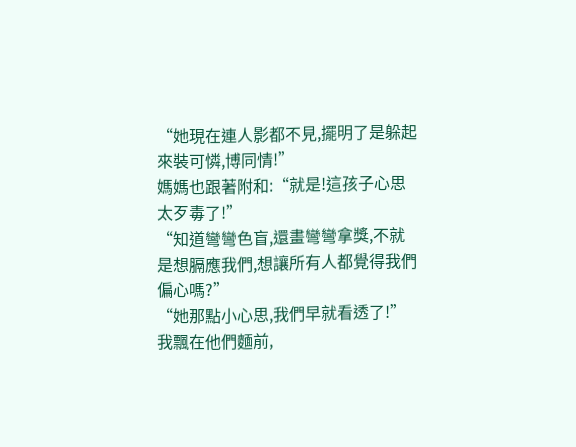“她現在連人影都不見,擺明了是躲起來裝可憐,博同情!”
媽媽也跟著附和:“就是!這孩子心思太歹毒了!”
“知道彎彎色盲,還畫彎彎拿獎,不就是想膈應我們,想讓所有人都覺得我們偏心嗎?”
“她那點小心思,我們早就看透了!”
我飄在他們麵前,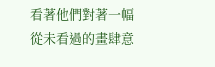看著他們對著一幅從未看過的畫肆意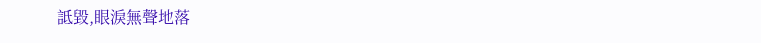詆毀,眼淚無聲地落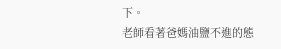下。
老師看著爸媽油鹽不進的態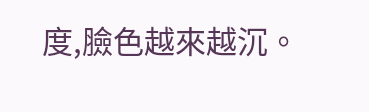度,臉色越來越沉。